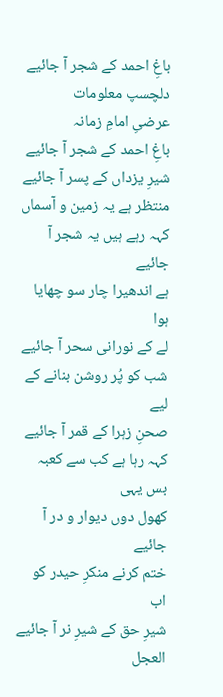باغِ احمد کے شجر آ جائیے
دلچسپ معلومات
عرضیِ امامِ زمانہ
باغِ احمد کے شجر آ جائیے
شیرِ یزداں کے پسر آ جائیے
منتظر ہے یہ زمین و آسماں
کہہ رہے ہیں یہ شجر آ جائیے
ہے اندھیرا چار سو چھایا ہوا
لے کے نورانی سحر آ جائیے
شب کو پُر روشن بنانے کے لیے
صحنِ زہرا کے قمر آ جائیے
کہہ رہا ہے کب سے کعبہ بس یہی
کھول دوں دیوار و در آ جائیے
ختم کرنے منکرِ حیدر کو اب
شیرِ حق کے شیرِ نر آ جائیے
العجل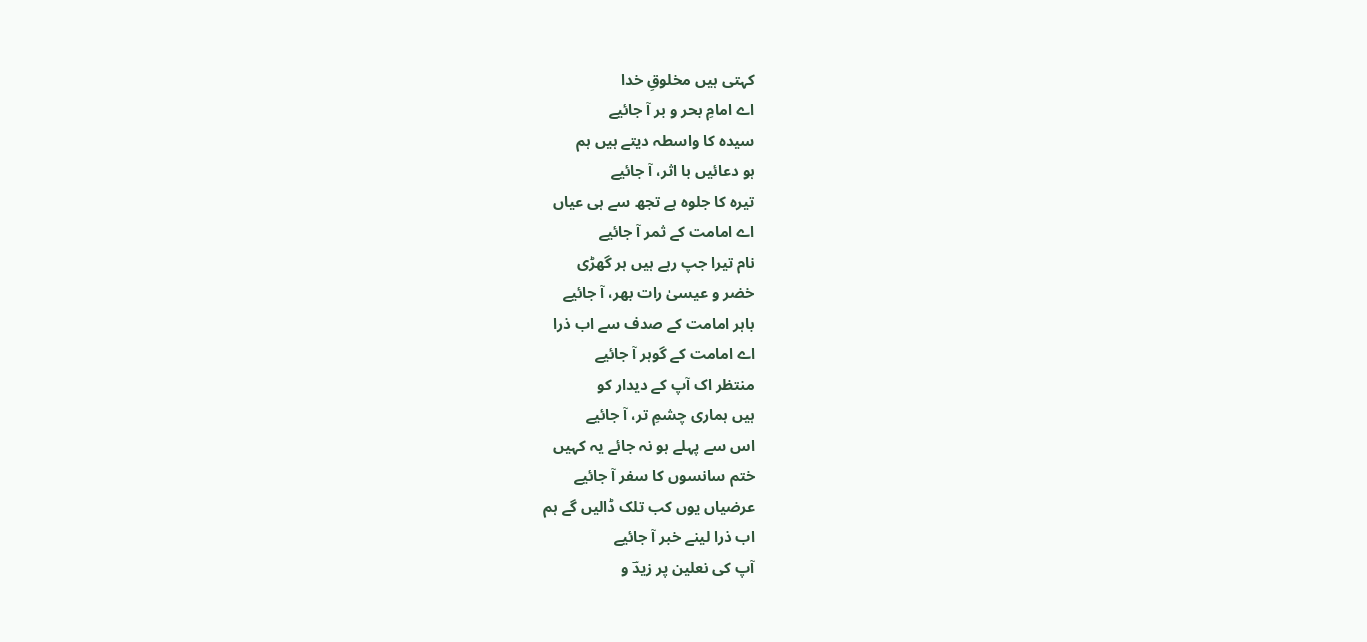کہتی ہیں مخلوقِ خدا
اے امامِ بحر و بر آ جائیے
سیدہ کا واسطہ دیتے ہیں ہم
ہو دعائیں با اثر، آ جائیے
تیرہ کا جلوہ ہے تجھ سے ہی عیاں
اے امامت کے ثمر آ جائیے
نام تیرا جپ رہے ہیں ہر گھڑی
خضر و عیسیٰ رات بھر، آ جائیے
باہر امامت کے صدف سے اب ذرا
اے امامت کے گوہر آ جائیے
منتظر اک آپ کے دیدار کو
ہیں ہماری چشمِ تر، آ جائیے
اس سے پہلے ہو نہ جائے یہ کہیں
ختم سانسوں کا سفر آ جائیے
عرضیاں یوں کب تلک ڈالیں گے ہم
اب ذرا لینے خبر آ جائیے
آپ کی نعلین پر زیدؔ و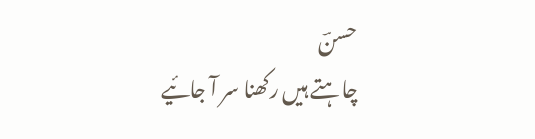حسنؔ
چاہتے ہیں رکھنا سر آ جائیے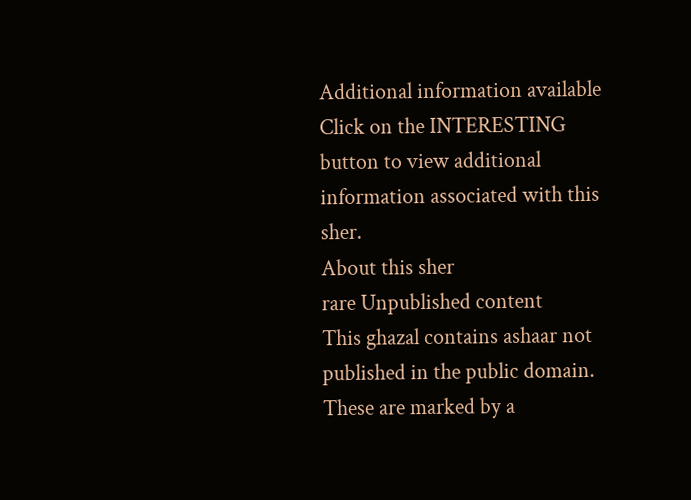Additional information available
Click on the INTERESTING button to view additional information associated with this sher.
About this sher
rare Unpublished content
This ghazal contains ashaar not published in the public domain. These are marked by a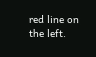red line on the left.